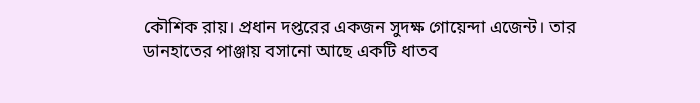কৌশিক রায়। প্রধান দপ্তরের একজন সুদক্ষ গোয়েন্দা এজেন্ট। তার ডানহাতের পাঞ্জায় বসানো আছে একটি ধাতব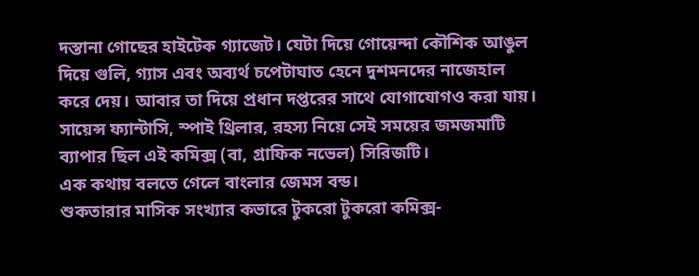দস্তানা গোছের হাইটেক গ্যাজেট। যেটা দিয়ে গোয়েন্দা কৌশিক আঙুল দিয়ে গুলি, গ্যাস এবং অব্যর্থ চপেটাঘাত হেনে দুশমনদের নাজেহাল করে দেয়। আবার তা দিয়ে প্রধান দপ্তরের সাথে যোগাযোগও করা যায়। সায়েন্স ফ্যান্টাসি, স্পাই থ্রিলার, রহস্য নিয়ে সেই সময়ের জমজমাটি ব্যাপার ছিল এই কমিক্স (বা, গ্রাফিক নভেল) সিরিজটি।
এক কথায় বলতে গেলে বাংলার জেমস বন্ড।
শুকতারার মাসিক সংখ্যার কভারে টুকরো টুকরো কমিক্স-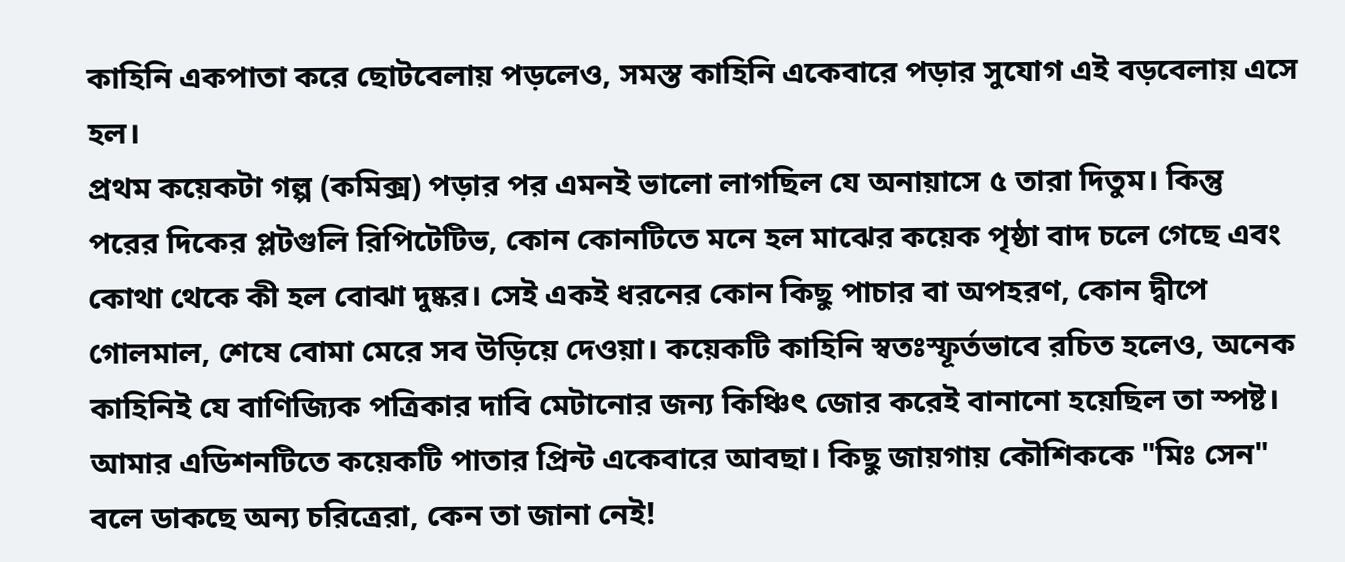কাহিনি একপাতা করে ছোটবেলায় পড়লেও, সমস্ত কাহিনি একেবারে পড়ার সুযোগ এই বড়বেলায় এসে হল।
প্রথম কয়েকটা গল্প (কমিক্স) পড়ার পর এমনই ভালো লাগছিল যে অনায়াসে ৫ তারা দিতুম। কিন্তু পরের দিকের প্লটগুলি রিপিটেটিভ, কোন কোনটিতে মনে হল মাঝের কয়েক পৃষ্ঠা বাদ চলে গেছে এবং কোথা থেকে কী হল বোঝা দুষ্কর। সেই একই ধরনের কোন কিছু পাচার বা অপহরণ, কোন দ্বীপে গোলমাল, শেষে বোমা মেরে সব উড়িয়ে দেওয়া। কয়েকটি কাহিনি স্বতঃস্ফূর্তভাবে রচিত হলেও, অনেক কাহিনিই যে বাণিজ্যিক পত্রিকার দাবি মেটানোর জন্য কিঞ্চিৎ জোর করেই বানানো হয়েছিল তা স্পষ্ট।
আমার এডিশনটিতে কয়েকটি পাতার প্রিন্ট একেবারে আবছা। কিছু জায়গায় কৌশিককে "মিঃ সেন" বলে ডাকছে অন্য চরিত্রেরা, কেন তা জানা নেই!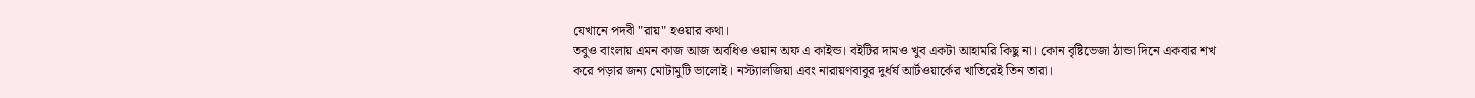যেখানে পদবী "রায়" হওয়ার কথা।
তবুও বাংলায় এমন কাজ আজ অবধিও ওয়ান অফ এ কাইন্ড। বইটির দামও খুব একটা আহামরি কিছু না। কোন বৃষ্টিভেজা ঠান্ডা দিনে একবার শখ করে পড়ার জন্য মোটামুটি ভালোই। নস্ট্যালজিয়া এবং নারায়ণবাবুর দুর্ধর্ষ আর্টওয়ার্কের খাতিরেই তিন তারা।